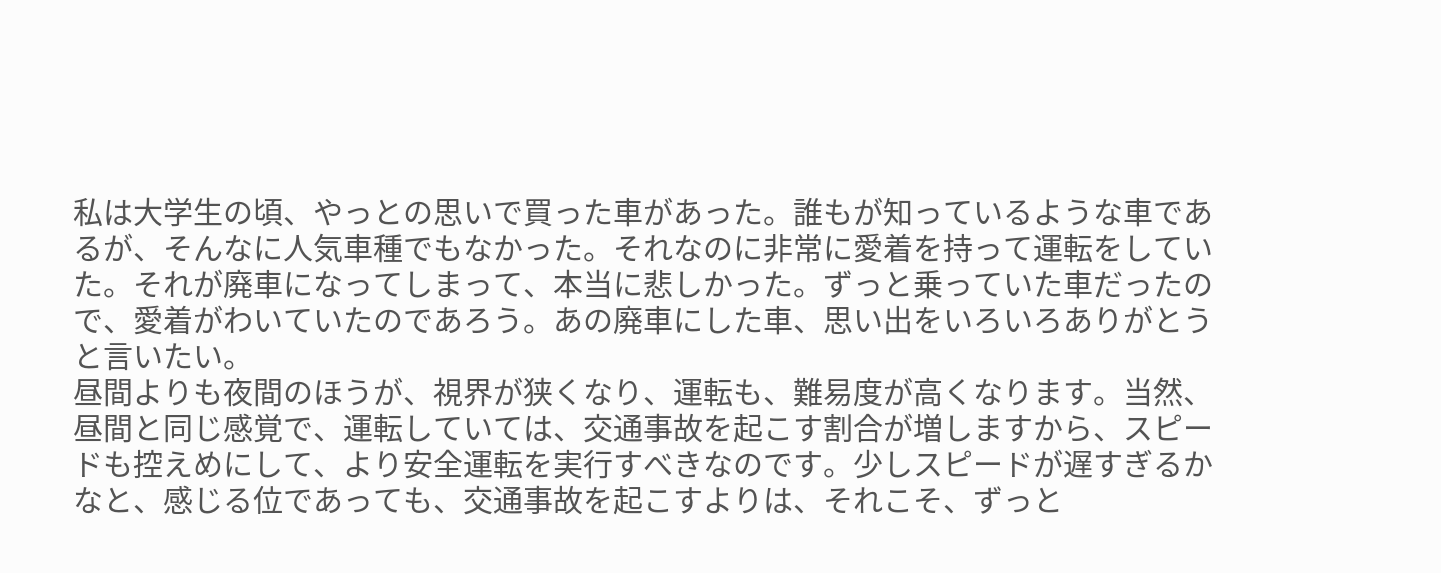私は大学生の頃、やっとの思いで買った車があった。誰もが知っているような車であるが、そんなに人気車種でもなかった。それなのに非常に愛着を持って運転をしていた。それが廃車になってしまって、本当に悲しかった。ずっと乗っていた車だったので、愛着がわいていたのであろう。あの廃車にした車、思い出をいろいろありがとうと言いたい。
昼間よりも夜間のほうが、視界が狭くなり、運転も、難易度が高くなります。当然、昼間と同じ感覚で、運転していては、交通事故を起こす割合が増しますから、スピードも控えめにして、より安全運転を実行すべきなのです。少しスピードが遅すぎるかなと、感じる位であっても、交通事故を起こすよりは、それこそ、ずっと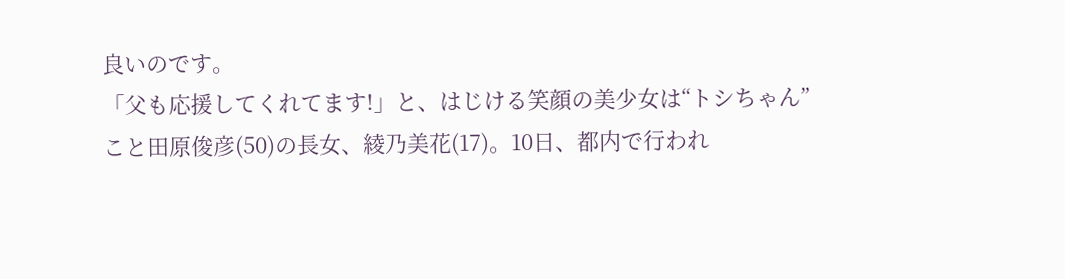良いのです。
「父も応援してくれてます!」と、はじける笑顔の美少女は“トシちゃん”こと田原俊彦(50)の長女、綾乃美花(17)。10日、都内で行われ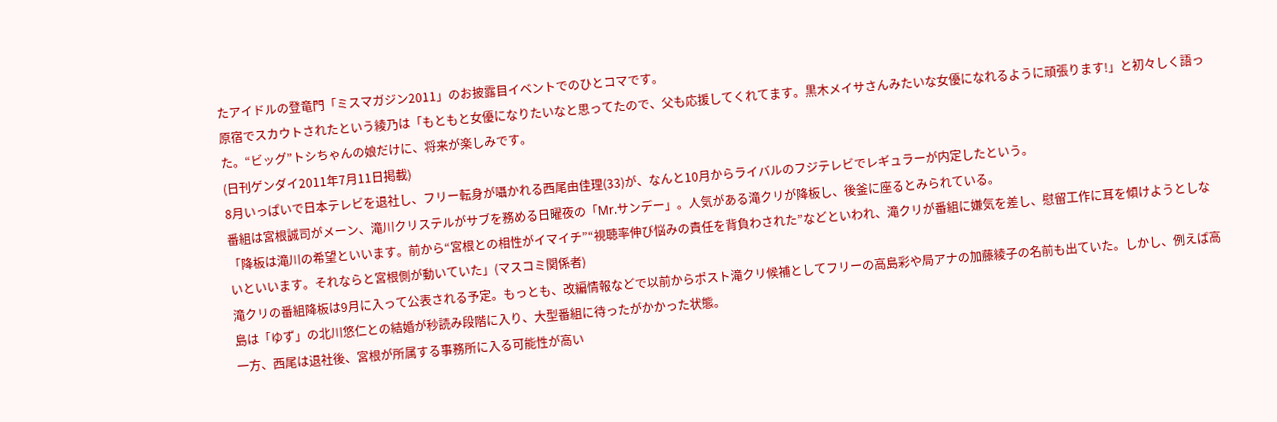たアイドルの登竜門「ミスマガジン2011」のお披露目イベントでのひとコマです。
原宿でスカウトされたという綾乃は「もともと女優になりたいなと思ってたので、父も応援してくれてます。黒木メイサさんみたいな女優になれるように頑張ります!」と初々しく語った。“ビッグ”トシちゃんの娘だけに、将来が楽しみです。
(日刊ゲンダイ2011年7月11日掲載)
8月いっぱいで日本テレビを退社し、フリー転身が囁かれる西尾由佳理(33)が、なんと10月からライバルのフジテレビでレギュラーが内定したという。
番組は宮根誠司がメーン、滝川クリステルがサブを務める日曜夜の「Mr.サンデー」。人気がある滝クリが降板し、後釜に座るとみられている。
「降板は滝川の希望といいます。前から“宮根との相性がイマイチ”“視聴率伸び悩みの責任を背負わされた”などといわれ、滝クリが番組に嫌気を差し、慰留工作に耳を傾けようとしないといいます。それならと宮根側が動いていた」(マスコミ関係者)
滝クリの番組降板は9月に入って公表される予定。もっとも、改編情報などで以前からポスト滝クリ候補としてフリーの高島彩や局アナの加藤綾子の名前も出ていた。しかし、例えば高島は「ゆず」の北川悠仁との結婚が秒読み段階に入り、大型番組に待ったがかかった状態。
一方、西尾は退社後、宮根が所属する事務所に入る可能性が高い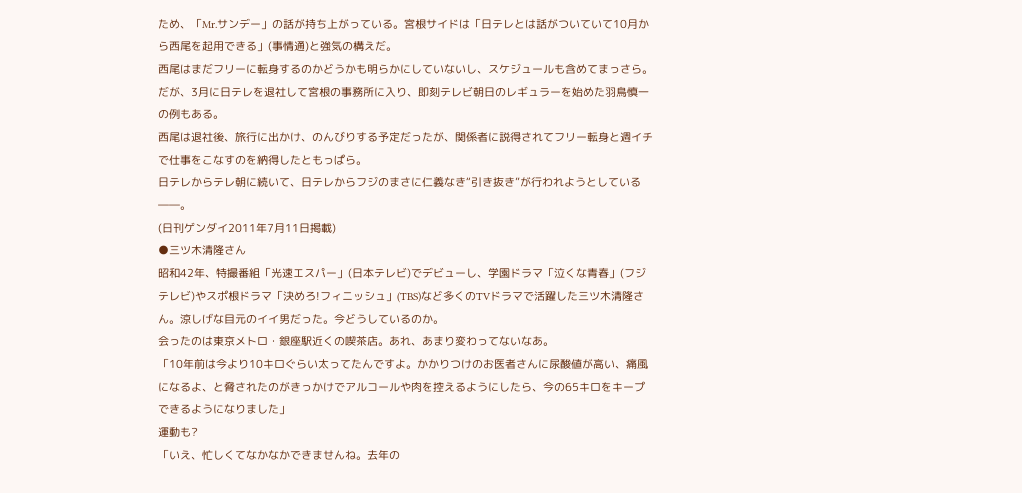ため、「Mr.サンデー」の話が持ち上がっている。宮根サイドは「日テレとは話がついていて10月から西尾を起用できる」(事情通)と強気の構えだ。
西尾はまだフリーに転身するのかどうかも明らかにしていないし、スケジュールも含めてまっさら。だが、3月に日テレを退社して宮根の事務所に入り、即刻テレビ朝日のレギュラーを始めた羽鳥慎一の例もある。
西尾は退社後、旅行に出かけ、のんびりする予定だったが、関係者に説得されてフリー転身と週イチで仕事をこなすのを納得したともっぱら。
日テレからテレ朝に続いて、日テレからフジのまさに仁義なき“引き抜き”が行われようとしている――。
(日刊ゲンダイ2011年7月11日掲載)
●三ツ木清隆さん
昭和42年、特撮番組「光速エスパー」(日本テレビ)でデビューし、学園ドラマ「泣くな青春」(フジテレビ)やスポ根ドラマ「決めろ!フィニッシュ」(TBS)など多くのTVドラマで活躍した三ツ木清隆さん。涼しげな目元のイイ男だった。今どうしているのか。
会ったのは東京メトロ・銀座駅近くの喫茶店。あれ、あまり変わってないなあ。
「10年前は今より10キロぐらい太ってたんですよ。かかりつけのお医者さんに尿酸値が高い、痛風になるよ、と脅されたのがきっかけでアルコールや肉を控えるようにしたら、今の65キロをキープできるようになりました」
運動も?
「いえ、忙しくてなかなかできませんね。去年の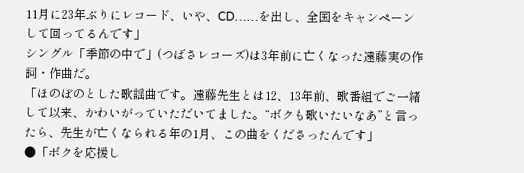11月に23年ぶりにレコード、いや、CD……を出し、全国をキャンペーンして回ってるんです」
シングル「季節の中で」(つばさレコーズ)は3年前に亡くなった遠藤実の作詞・作曲だ。
「ほのぼのとした歌謡曲です。遠藤先生とは12、13年前、歌番組でご一緒して以来、かわいがっていただいてました。“ボクも歌いたいなあ”と言ったら、先生が亡くなられる年の1月、この曲をくださったんです」
●「ボクを応援し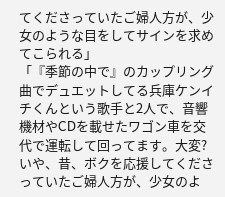てくださっていたご婦人方が、少女のような目をしてサインを求めてこられる」
「『季節の中で』のカップリング曲でデュエットしてる兵庫ケンイチくんという歌手と2人で、音響機材やCDを載せたワゴン車を交代で運転して回ってます。大変? いや、昔、ボクを応援してくださっていたご婦人方が、少女のよ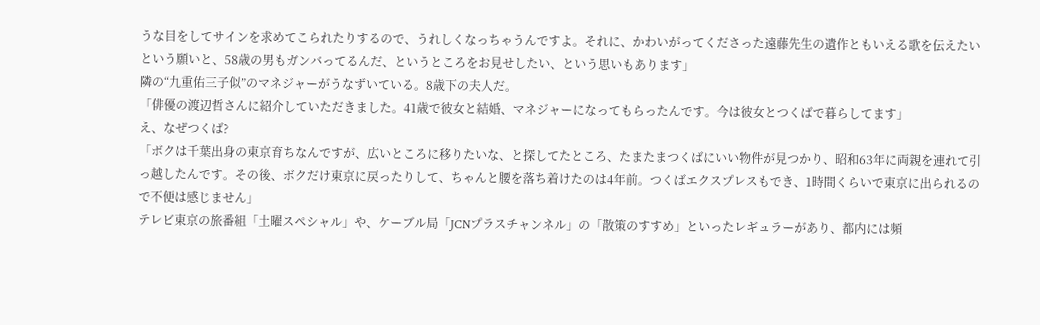うな目をしてサインを求めてこられたりするので、うれしくなっちゃうんですよ。それに、かわいがってくださった遠藤先生の遺作ともいえる歌を伝えたいという願いと、58歳の男もガンバってるんだ、というところをお見せしたい、という思いもあります」
隣の“九重佑三子似”のマネジャーがうなずいている。8歳下の夫人だ。
「俳優の渡辺哲さんに紹介していただきました。41歳で彼女と結婚、マネジャーになってもらったんです。今は彼女とつくばで暮らしてます」
え、なぜつくば?
「ボクは千葉出身の東京育ちなんですが、広いところに移りたいな、と探してたところ、たまたまつくばにいい物件が見つかり、昭和63年に両親を連れて引っ越したんです。その後、ボクだけ東京に戻ったりして、ちゃんと腰を落ち着けたのは4年前。つくばエクスプレスもでき、1時間くらいで東京に出られるので不便は感じません」
テレビ東京の旅番組「土曜スペシャル」や、ケーブル局「JCNプラスチャンネル」の「散策のすすめ」といったレギュラーがあり、都内には頻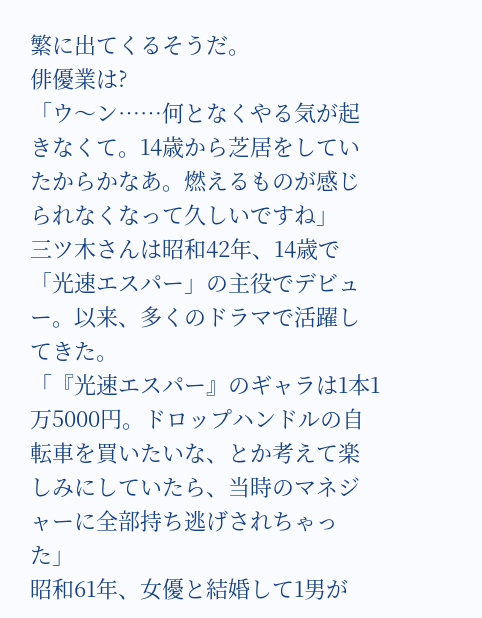繁に出てくるそうだ。
俳優業は?
「ウ〜ン……何となくやる気が起きなくて。14歳から芝居をしていたからかなあ。燃えるものが感じられなくなって久しいですね」
三ツ木さんは昭和42年、14歳で「光速エスパー」の主役でデビュー。以来、多くのドラマで活躍してきた。
「『光速エスパー』のギャラは1本1万5000円。ドロップハンドルの自転車を買いたいな、とか考えて楽しみにしていたら、当時のマネジャーに全部持ち逃げされちゃった」
昭和61年、女優と結婚して1男が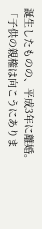誕生したものの、平成3年に離婚。
「子供の親権は向こうにありま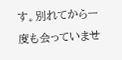す。別れてから一度も会っていませ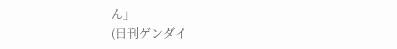ん」
(日刊ゲンダイ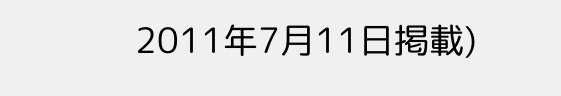2011年7月11日掲載)